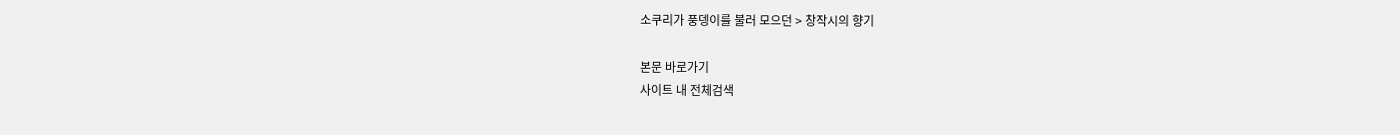소쿠리가 풍뎅이를 불러 모으던 > 창작시의 향기

본문 바로가기
사이트 내 전체검색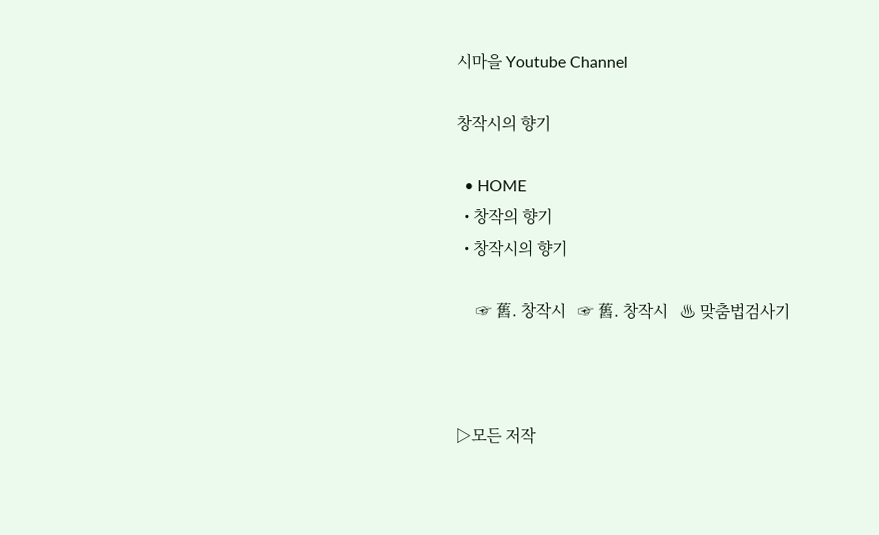시마을 Youtube Channel

창작시의 향기

  • HOME
  • 창작의 향기
  • 창작시의 향기

     ☞ 舊. 창작시   ☞ 舊. 창작시   ♨ 맞춤법검사기



▷모든 저작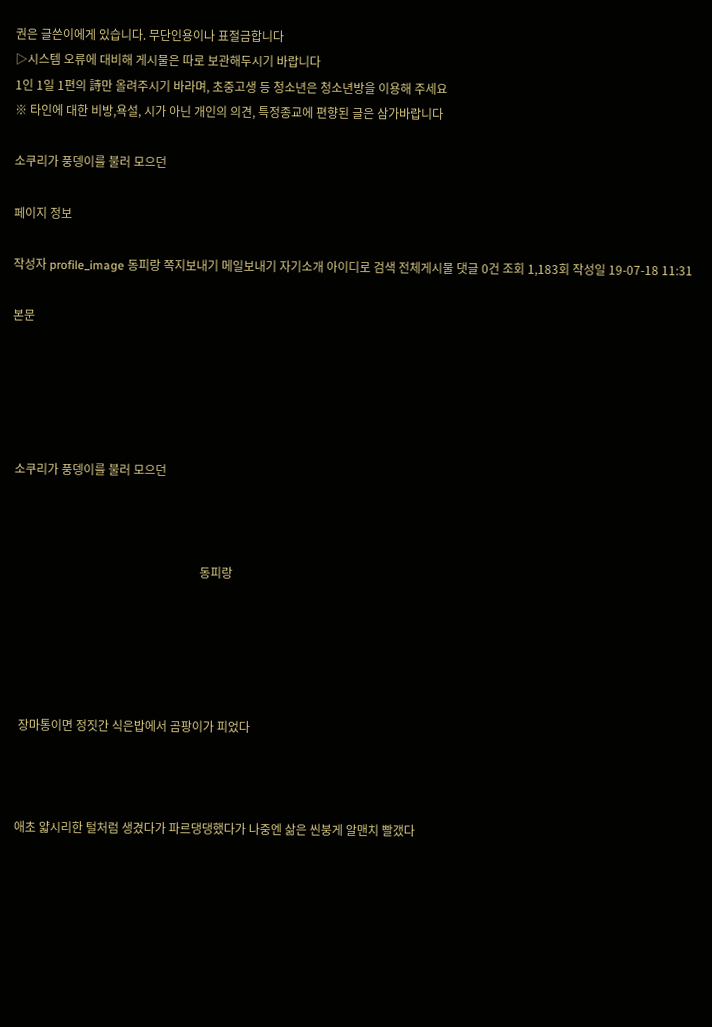권은 글쓴이에게 있습니다. 무단인용이나 표절금합니다
▷시스템 오류에 대비해 게시물은 따로 보관해두시기 바랍니다
1인 1일 1편의 詩만 올려주시기 바라며, 초중고생 등 청소년은 청소년방을 이용해 주세요
※ 타인에 대한 비방,욕설, 시가 아닌 개인의 의견, 특정종교에 편향된 글은 삼가바랍니다

소쿠리가 풍뎅이를 불러 모으던

페이지 정보

작성자 profile_image 동피랑 쪽지보내기 메일보내기 자기소개 아이디로 검색 전체게시물 댓글 0건 조회 1,183회 작성일 19-07-18 11:31

본문





 소쿠리가 풍뎅이를 불러 모으던



                                                               동피랑





   장마통이면 정짓간 식은밥에서 곰팡이가 피었다



  애초 얇시리한 털처럼 생겼다가 파르댕댕했다가 나중엔 삶은 씬붕게 알맨치 빨갰다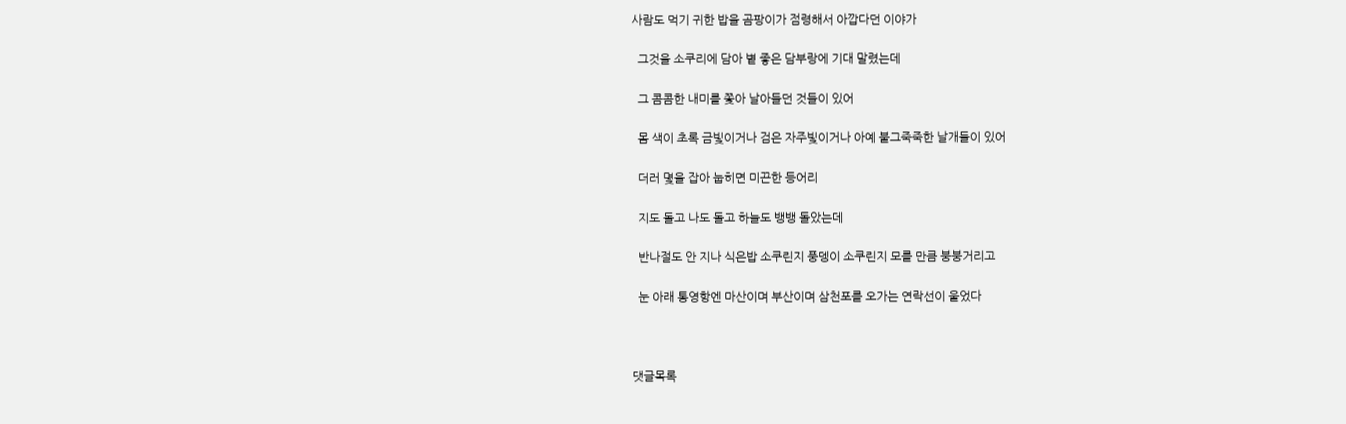사람도 먹기 귀한 밥을 곰팡이가 점령해서 아깝다던 이야가

  그것을 소쿠리에 담아 볕 좋은 담부랑에 기대 말렸는데

  그 콤콤한 내미를 쫓아 날아들던 것들이 있어

  몸 색이 초록 금빛이거나 검은 자주빛이거나 아예 불그죽죽한 날개들이 있어

  더러 몇을 잡아 눕히면 미끈한 등어리

  지도 돌고 나도 돌고 하늘도 뱅뱅 돌았는데

  반나절도 안 지나 식은밥 소쿠린지 풍뎅이 소쿠린지 모를 만큼 붕붕거리고

  눈 아래 통영항엔 마산이며 부산이며 삼천포를 오가는 연락선이 울었다



댓글목록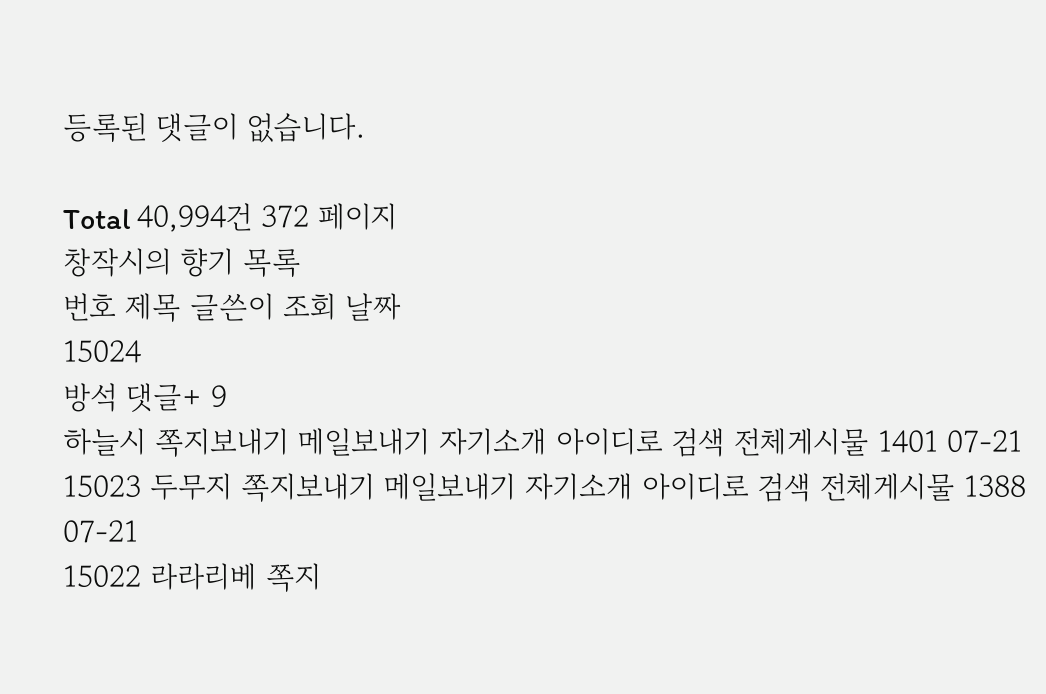등록된 댓글이 없습니다.

Total 40,994건 372 페이지
창작시의 향기 목록
번호 제목 글쓴이 조회 날짜
15024
방석 댓글+ 9
하늘시 쪽지보내기 메일보내기 자기소개 아이디로 검색 전체게시물 1401 07-21
15023 두무지 쪽지보내기 메일보내기 자기소개 아이디로 검색 전체게시물 1388 07-21
15022 라라리베 쪽지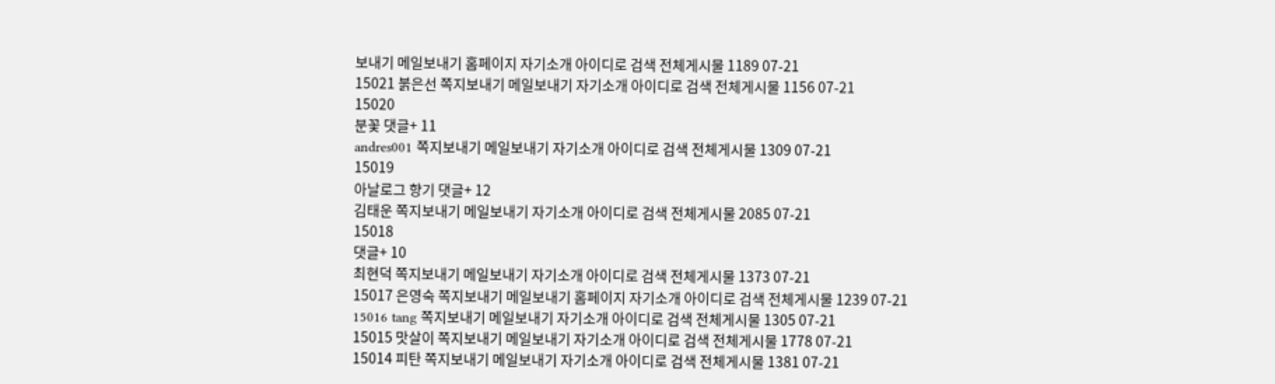보내기 메일보내기 홈페이지 자기소개 아이디로 검색 전체게시물 1189 07-21
15021 붉은선 쪽지보내기 메일보내기 자기소개 아이디로 검색 전체게시물 1156 07-21
15020
분꽃 댓글+ 11
andres001 쪽지보내기 메일보내기 자기소개 아이디로 검색 전체게시물 1309 07-21
15019
아날로그 향기 댓글+ 12
김태운 쪽지보내기 메일보내기 자기소개 아이디로 검색 전체게시물 2085 07-21
15018
댓글+ 10
최현덕 쪽지보내기 메일보내기 자기소개 아이디로 검색 전체게시물 1373 07-21
15017 은영숙 쪽지보내기 메일보내기 홈페이지 자기소개 아이디로 검색 전체게시물 1239 07-21
15016 tang 쪽지보내기 메일보내기 자기소개 아이디로 검색 전체게시물 1305 07-21
15015 맛살이 쪽지보내기 메일보내기 자기소개 아이디로 검색 전체게시물 1778 07-21
15014 피탄 쪽지보내기 메일보내기 자기소개 아이디로 검색 전체게시물 1381 07-21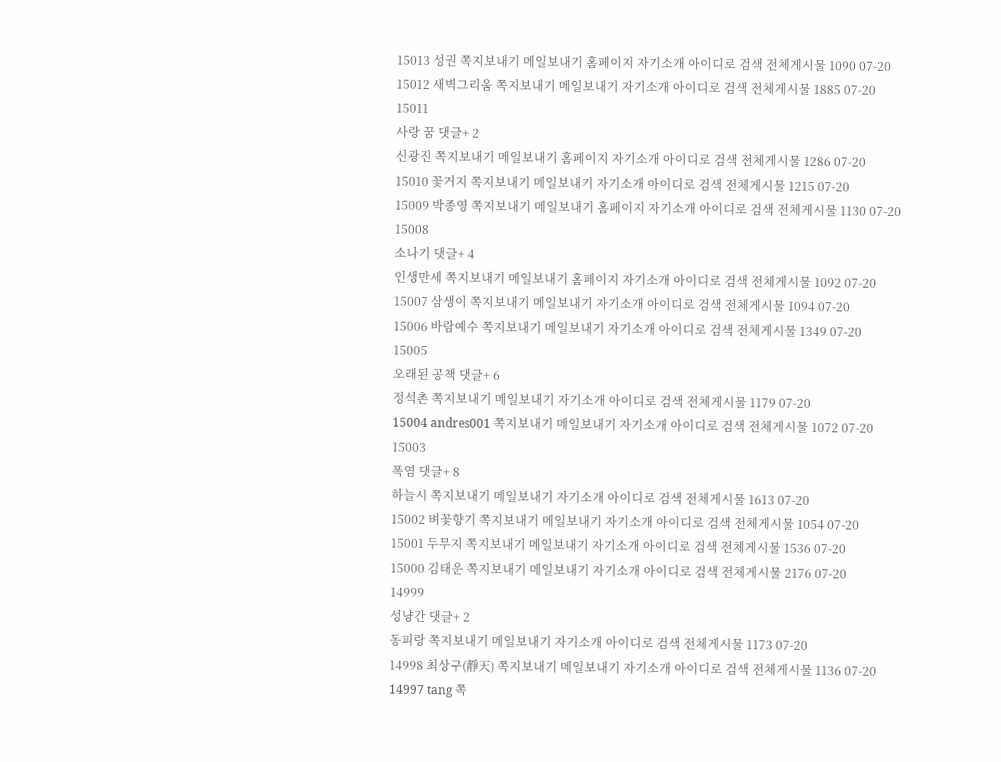15013 성권 쪽지보내기 메일보내기 홈페이지 자기소개 아이디로 검색 전체게시물 1090 07-20
15012 새벽그리움 쪽지보내기 메일보내기 자기소개 아이디로 검색 전체게시물 1885 07-20
15011
사랑 꿈 댓글+ 2
신광진 쪽지보내기 메일보내기 홈페이지 자기소개 아이디로 검색 전체게시물 1286 07-20
15010 꽃거지 쪽지보내기 메일보내기 자기소개 아이디로 검색 전체게시물 1215 07-20
15009 박종영 쪽지보내기 메일보내기 홈페이지 자기소개 아이디로 검색 전체게시물 1130 07-20
15008
소나기 댓글+ 4
인생만세 쪽지보내기 메일보내기 홈페이지 자기소개 아이디로 검색 전체게시물 1092 07-20
15007 삼생이 쪽지보내기 메일보내기 자기소개 아이디로 검색 전체게시물 1094 07-20
15006 바람예수 쪽지보내기 메일보내기 자기소개 아이디로 검색 전체게시물 1349 07-20
15005
오래된 공책 댓글+ 6
정석촌 쪽지보내기 메일보내기 자기소개 아이디로 검색 전체게시물 1179 07-20
15004 andres001 쪽지보내기 메일보내기 자기소개 아이디로 검색 전체게시물 1072 07-20
15003
폭염 댓글+ 8
하늘시 쪽지보내기 메일보내기 자기소개 아이디로 검색 전체게시물 1613 07-20
15002 벼꽃향기 쪽지보내기 메일보내기 자기소개 아이디로 검색 전체게시물 1054 07-20
15001 두무지 쪽지보내기 메일보내기 자기소개 아이디로 검색 전체게시물 1536 07-20
15000 김태운 쪽지보내기 메일보내기 자기소개 아이디로 검색 전체게시물 2176 07-20
14999
성냥간 댓글+ 2
동피랑 쪽지보내기 메일보내기 자기소개 아이디로 검색 전체게시물 1173 07-20
14998 최상구(靜天) 쪽지보내기 메일보내기 자기소개 아이디로 검색 전체게시물 1136 07-20
14997 tang 쪽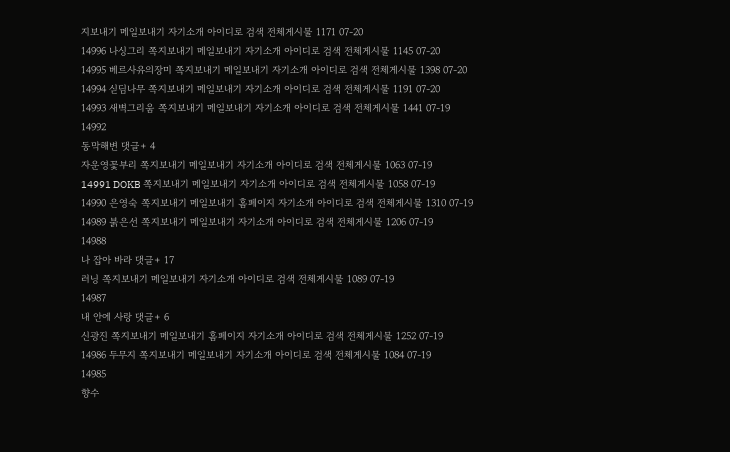지보내기 메일보내기 자기소개 아이디로 검색 전체게시물 1171 07-20
14996 나싱그리 쪽지보내기 메일보내기 자기소개 아이디로 검색 전체게시물 1145 07-20
14995 베르사유의장미 쪽지보내기 메일보내기 자기소개 아이디로 검색 전체게시물 1398 07-20
14994 싣딤나무 쪽지보내기 메일보내기 자기소개 아이디로 검색 전체게시물 1191 07-20
14993 새벽그리움 쪽지보내기 메일보내기 자기소개 아이디로 검색 전체게시물 1441 07-19
14992
동막해변 댓글+ 4
자운영꽃부리 쪽지보내기 메일보내기 자기소개 아이디로 검색 전체게시물 1063 07-19
14991 DOKB 쪽지보내기 메일보내기 자기소개 아이디로 검색 전체게시물 1058 07-19
14990 은영숙 쪽지보내기 메일보내기 홈페이지 자기소개 아이디로 검색 전체게시물 1310 07-19
14989 붉은선 쪽지보내기 메일보내기 자기소개 아이디로 검색 전체게시물 1206 07-19
14988
나 잡아 바라 댓글+ 17
러닝 쪽지보내기 메일보내기 자기소개 아이디로 검색 전체게시물 1089 07-19
14987
내 안에 사랑 댓글+ 6
신광진 쪽지보내기 메일보내기 홈페이지 자기소개 아이디로 검색 전체게시물 1252 07-19
14986 두무지 쪽지보내기 메일보내기 자기소개 아이디로 검색 전체게시물 1084 07-19
14985
향수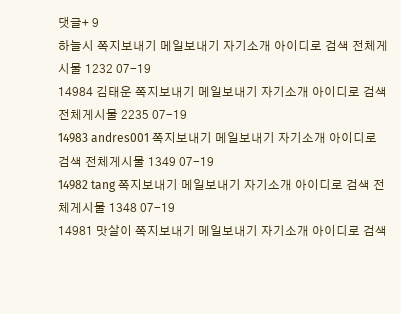댓글+ 9
하늘시 쪽지보내기 메일보내기 자기소개 아이디로 검색 전체게시물 1232 07-19
14984 김태운 쪽지보내기 메일보내기 자기소개 아이디로 검색 전체게시물 2235 07-19
14983 andres001 쪽지보내기 메일보내기 자기소개 아이디로 검색 전체게시물 1349 07-19
14982 tang 쪽지보내기 메일보내기 자기소개 아이디로 검색 전체게시물 1348 07-19
14981 맛살이 쪽지보내기 메일보내기 자기소개 아이디로 검색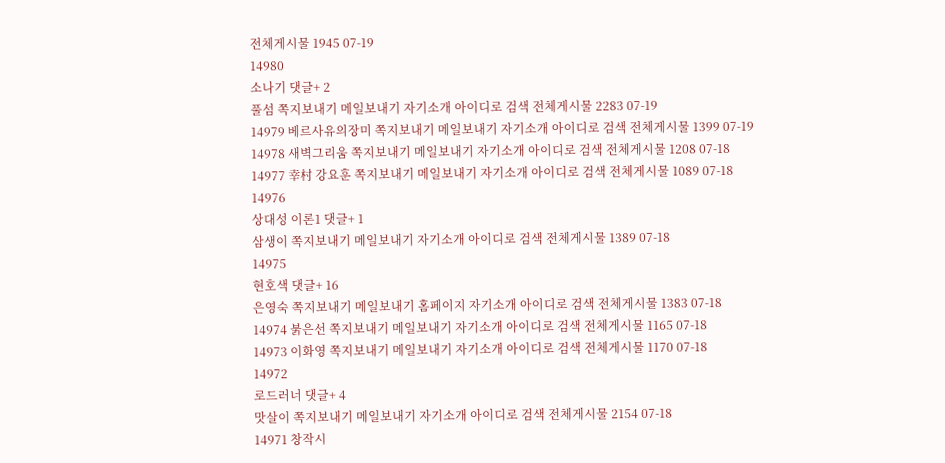전체게시물 1945 07-19
14980
소나기 댓글+ 2
풀섬 쪽지보내기 메일보내기 자기소개 아이디로 검색 전체게시물 2283 07-19
14979 베르사유의장미 쪽지보내기 메일보내기 자기소개 아이디로 검색 전체게시물 1399 07-19
14978 새벽그리움 쪽지보내기 메일보내기 자기소개 아이디로 검색 전체게시물 1208 07-18
14977 幸村 강요훈 쪽지보내기 메일보내기 자기소개 아이디로 검색 전체게시물 1089 07-18
14976
상대성 이론1 댓글+ 1
삼생이 쪽지보내기 메일보내기 자기소개 아이디로 검색 전체게시물 1389 07-18
14975
현호색 댓글+ 16
은영숙 쪽지보내기 메일보내기 홈페이지 자기소개 아이디로 검색 전체게시물 1383 07-18
14974 붉은선 쪽지보내기 메일보내기 자기소개 아이디로 검색 전체게시물 1165 07-18
14973 이화영 쪽지보내기 메일보내기 자기소개 아이디로 검색 전체게시물 1170 07-18
14972
로드러너 댓글+ 4
맛살이 쪽지보내기 메일보내기 자기소개 아이디로 검색 전체게시물 2154 07-18
14971 창작시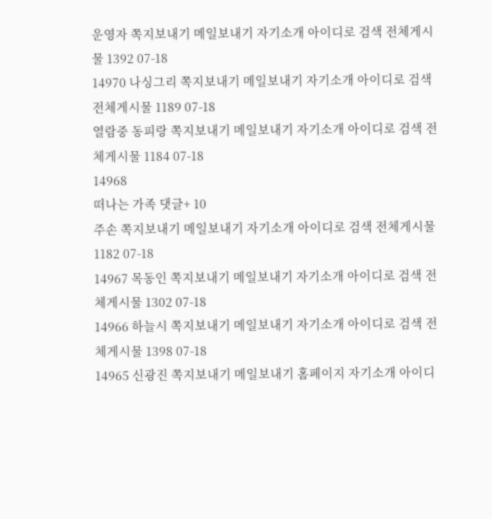운영자 쪽지보내기 메일보내기 자기소개 아이디로 검색 전체게시물 1392 07-18
14970 나싱그리 쪽지보내기 메일보내기 자기소개 아이디로 검색 전체게시물 1189 07-18
열람중 동피랑 쪽지보내기 메일보내기 자기소개 아이디로 검색 전체게시물 1184 07-18
14968
떠나는 가족 댓글+ 10
주손 쪽지보내기 메일보내기 자기소개 아이디로 검색 전체게시물 1182 07-18
14967 목동인 쪽지보내기 메일보내기 자기소개 아이디로 검색 전체게시물 1302 07-18
14966 하늘시 쪽지보내기 메일보내기 자기소개 아이디로 검색 전체게시물 1398 07-18
14965 신광진 쪽지보내기 메일보내기 홈페이지 자기소개 아이디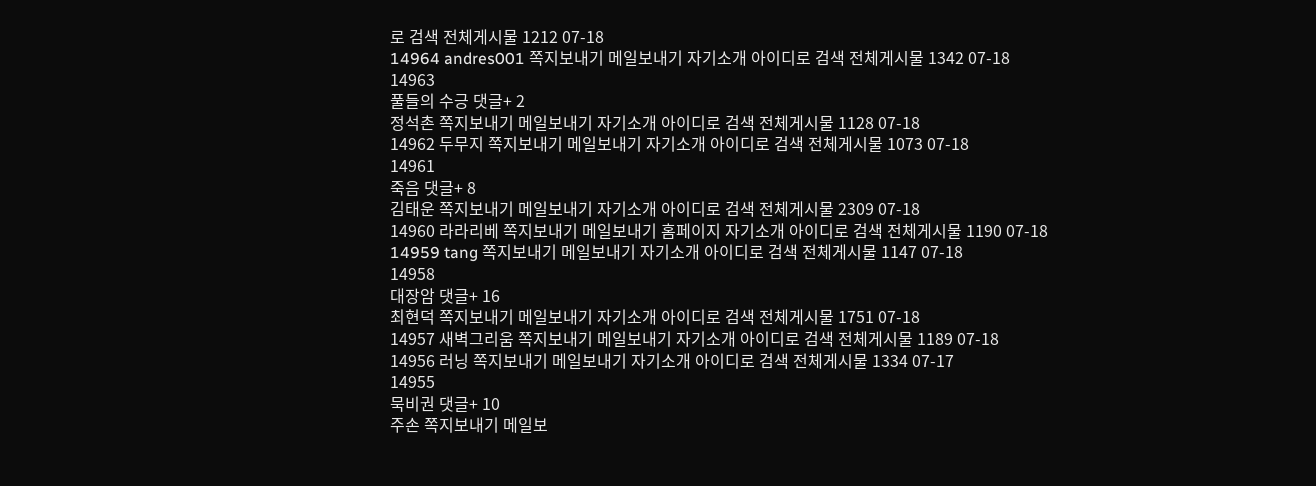로 검색 전체게시물 1212 07-18
14964 andres001 쪽지보내기 메일보내기 자기소개 아이디로 검색 전체게시물 1342 07-18
14963
풀들의 수긍 댓글+ 2
정석촌 쪽지보내기 메일보내기 자기소개 아이디로 검색 전체게시물 1128 07-18
14962 두무지 쪽지보내기 메일보내기 자기소개 아이디로 검색 전체게시물 1073 07-18
14961
죽음 댓글+ 8
김태운 쪽지보내기 메일보내기 자기소개 아이디로 검색 전체게시물 2309 07-18
14960 라라리베 쪽지보내기 메일보내기 홈페이지 자기소개 아이디로 검색 전체게시물 1190 07-18
14959 tang 쪽지보내기 메일보내기 자기소개 아이디로 검색 전체게시물 1147 07-18
14958
대장암 댓글+ 16
최현덕 쪽지보내기 메일보내기 자기소개 아이디로 검색 전체게시물 1751 07-18
14957 새벽그리움 쪽지보내기 메일보내기 자기소개 아이디로 검색 전체게시물 1189 07-18
14956 러닝 쪽지보내기 메일보내기 자기소개 아이디로 검색 전체게시물 1334 07-17
14955
묵비권 댓글+ 10
주손 쪽지보내기 메일보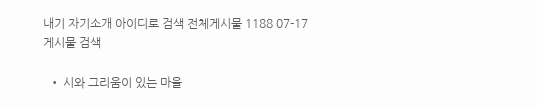내기 자기소개 아이디로 검색 전체게시물 1188 07-17
게시물 검색

  • 시와 그리움이 있는 마을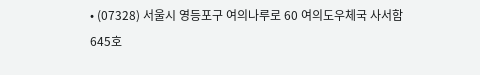• (07328) 서울시 영등포구 여의나루로 60 여의도우체국 사서함 645호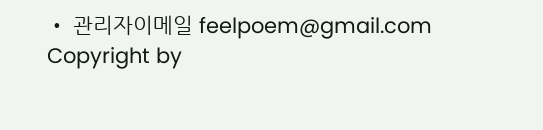• 관리자이메일 feelpoem@gmail.com
Copyright by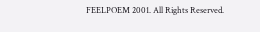FEELPOEM 2001. All Rights Reserved.